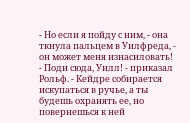- Но если я пойду с ним, - она ткнула пальцем в Уилфреда, - он может меня изнасиловать!
- Поди сюда, Уилл! - приказал Рольф. - Кейдре собирается искупаться в ручье, а ты будешь охранять ее, но повернешься к ней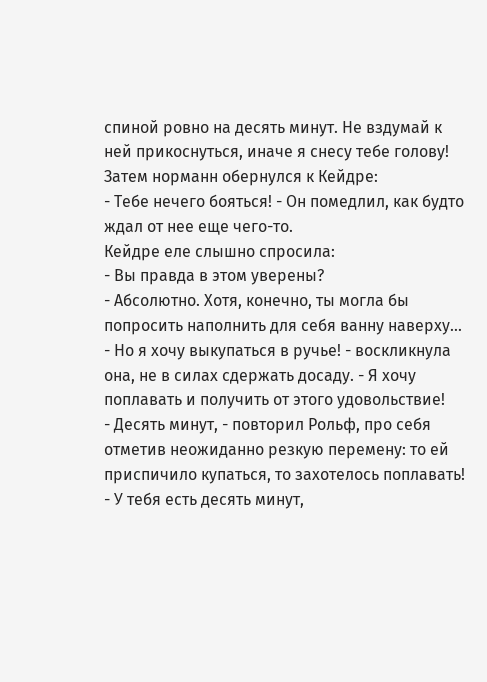спиной ровно на десять минут. Не вздумай к ней прикоснуться, иначе я снесу тебе голову!
Затем норманн обернулся к Кейдре:
- Тебе нечего бояться! - Он помедлил, как будто ждал от нее еще чего-то.
Кейдре еле слышно спросила:
- Вы правда в этом уверены?
- Абсолютно. Хотя, конечно, ты могла бы попросить наполнить для себя ванну наверху...
- Но я хочу выкупаться в ручье! - воскликнула она, не в силах сдержать досаду. - Я хочу поплавать и получить от этого удовольствие!
- Десять минут, - повторил Рольф, про себя отметив неожиданно резкую перемену: то ей приспичило купаться, то захотелось поплавать! - У тебя есть десять минут,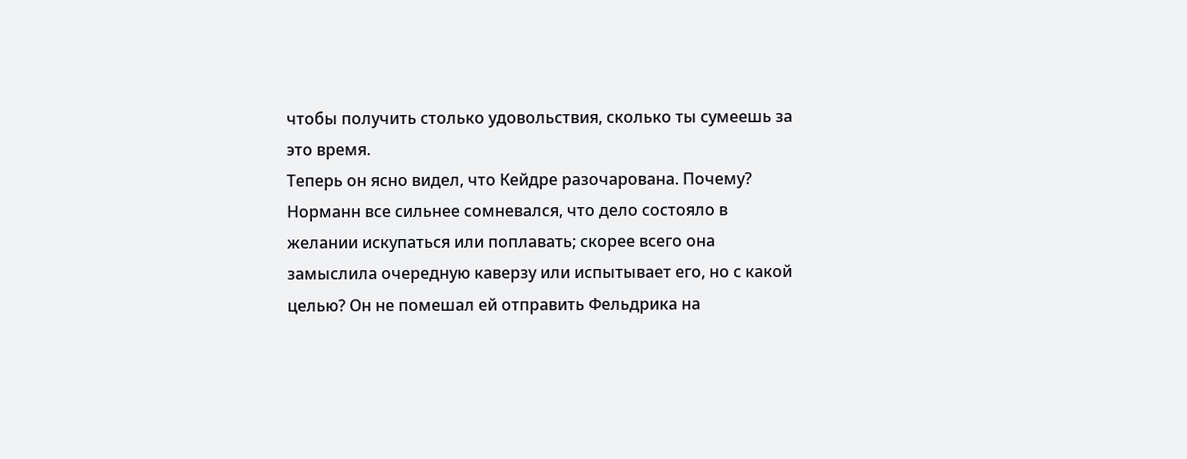чтобы получить столько удовольствия, сколько ты сумеешь за это время.
Теперь он ясно видел, что Кейдре разочарована. Почему?
Норманн все сильнее сомневался, что дело состояло в желании искупаться или поплавать; скорее всего она замыслила очередную каверзу или испытывает его, но с какой целью? Он не помешал ей отправить Фельдрика на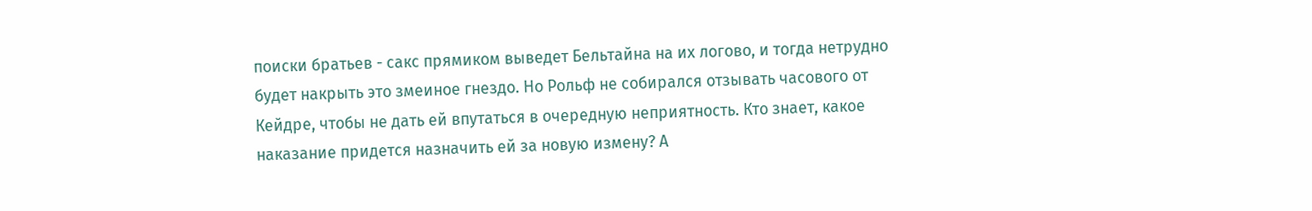поиски братьев - сакс прямиком выведет Бельтайна на их логово, и тогда нетрудно будет накрыть это змеиное гнездо. Но Рольф не собирался отзывать часового от Кейдре, чтобы не дать ей впутаться в очередную неприятность. Кто знает, какое наказание придется назначить ей за новую измену? А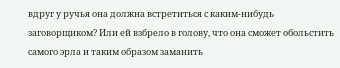вдруг у ручья она должна встретиться с каким-нибудь заговорщиком? Или ей взбрело в голову, что она сможет обольстить самого эрла и таким образом заманить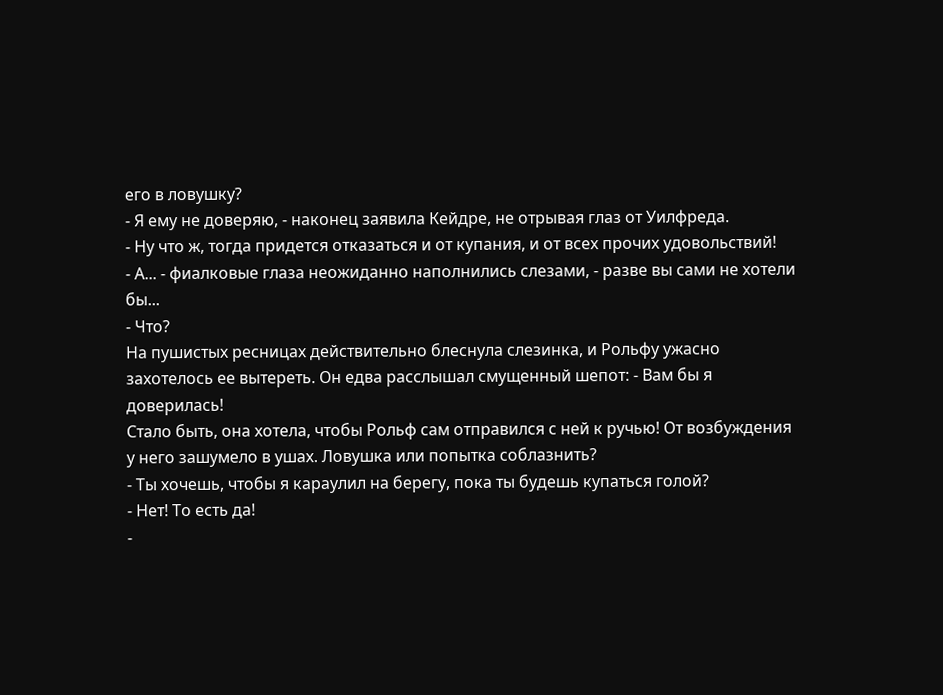его в ловушку?
- Я ему не доверяю, - наконец заявила Кейдре, не отрывая глаз от Уилфреда.
- Ну что ж, тогда придется отказаться и от купания, и от всех прочих удовольствий!
- А... - фиалковые глаза неожиданно наполнились слезами, - разве вы сами не хотели бы...
- Что?
На пушистых ресницах действительно блеснула слезинка, и Рольфу ужасно захотелось ее вытереть. Он едва расслышал смущенный шепот: - Вам бы я доверилась!
Стало быть, она хотела, чтобы Рольф сам отправился с ней к ручью! От возбуждения у него зашумело в ушах. Ловушка или попытка соблазнить?
- Ты хочешь, чтобы я караулил на берегу, пока ты будешь купаться голой?
- Нет! То есть да!
-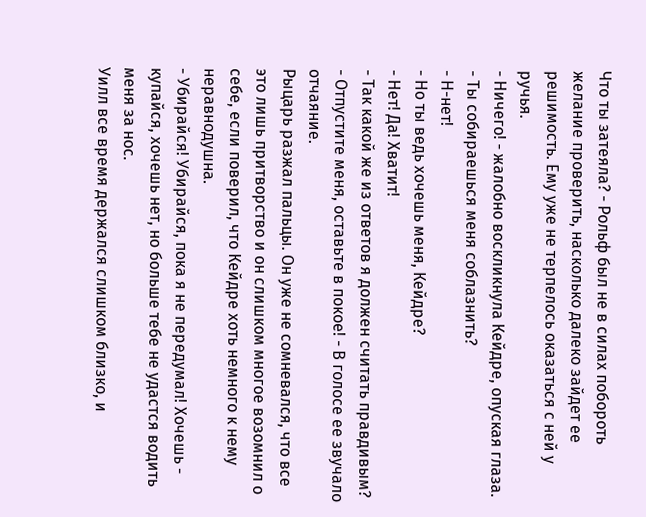Что ты затеяла? - Рольф был не в силах побороть желание проверить, насколько далеко зайдет ее решимость. Ему уже не терпелось оказаться с ней у ручья.
- Ничего! - жалобно воскликнула Кейдре, опуская глаза.
- Ты собираешься меня соблазнить?
- Н-нет!
- Но ты ведь хочешь меня, Кейдре?
- Нет! Да! Хватит!
- Так какой же из ответов я должен считать правдивым?
- Отпустите меня, оставьте в покое! - В голосе ее звучало отчаяние.
Рыцарь разжал пальцы. Он уже не сомневался, что все это лишь притворство и он слишком многое возомнил о себе, если поверил, что Кейдре хоть немного к нему неравнодушна.
- Убирайся! Убирайся, пока я не передумал! Хочешь - купайся, хочешь нет, но больше тебе не удастся водить меня за нос.
Уилл все время держался слишком близко, и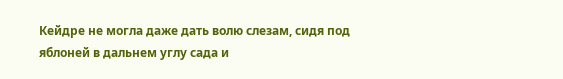Кейдре не могла даже дать волю слезам, сидя под яблоней в дальнем углу сада и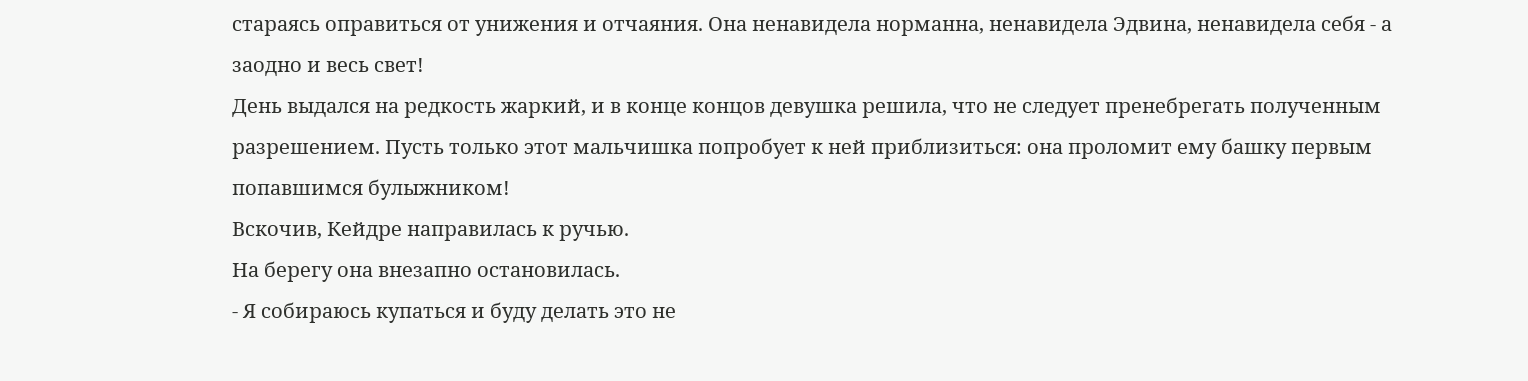стараясь оправиться от унижения и отчаяния. Она ненавидела норманна, ненавидела Эдвина, ненавидела себя - а заодно и весь свет!
День выдался на редкость жаркий, и в конце концов девушка решила, что не следует пренебрегать полученным разрешением. Пусть только этот мальчишка попробует к ней приблизиться: она проломит ему башку первым попавшимся булыжником!
Вскочив, Кейдре направилась к ручью.
На берегу она внезапно остановилась.
- Я собираюсь купаться и буду делать это не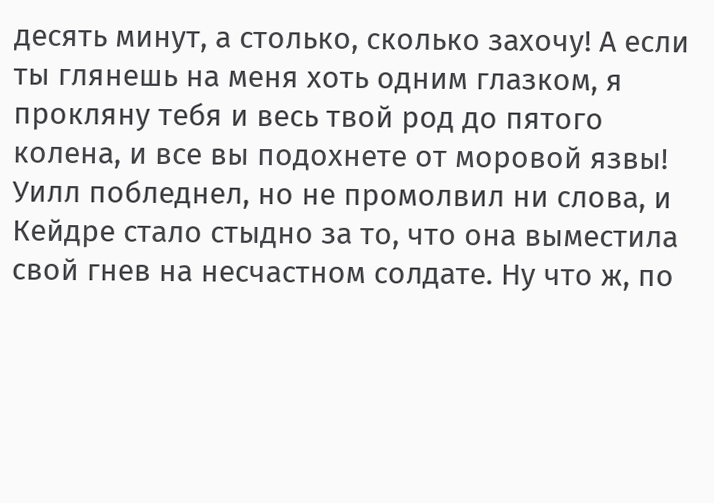десять минут, а столько, сколько захочу! А если ты глянешь на меня хоть одним глазком, я прокляну тебя и весь твой род до пятого колена, и все вы подохнете от моровой язвы!
Уилл побледнел, но не промолвил ни слова, и Кейдре стало стыдно за то, что она выместила свой гнев на несчастном солдате. Ну что ж, по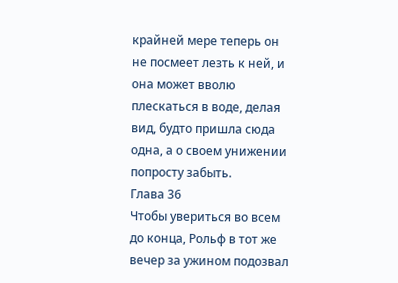крайней мере теперь он не посмеет лезть к ней, и она может вволю плескаться в воде, делая вид, будто пришла сюда одна, а о своем унижении попросту забыть.
Глава 36
Чтобы увериться во всем до конца, Рольф в тот же вечер за ужином подозвал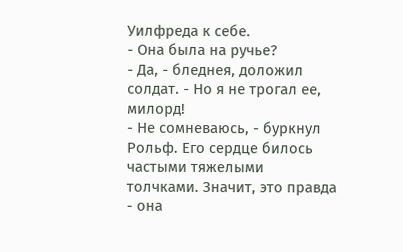Уилфреда к себе.
- Она была на ручье?
- Да, - бледнея, доложил солдат. - Но я не трогал ее, милорд!
- Не сомневаюсь, - буркнул Рольф. Его сердце билось частыми тяжелыми толчками. Значит, это правда - она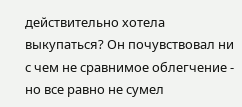действительно хотела выкупаться? Он почувствовал ни с чем не сравнимое облегчение - но все равно не сумел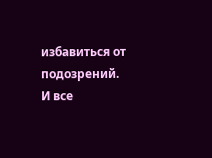избавиться от подозрений. И все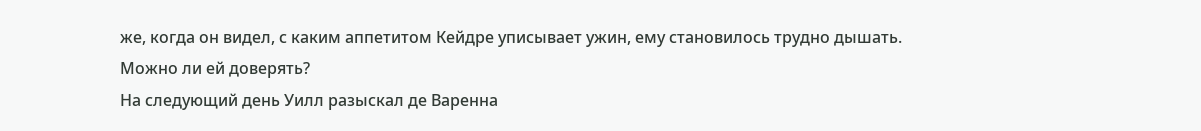же, когда он видел, с каким аппетитом Кейдре уписывает ужин, ему становилось трудно дышать.
Можно ли ей доверять?
На следующий день Уилл разыскал де Варенна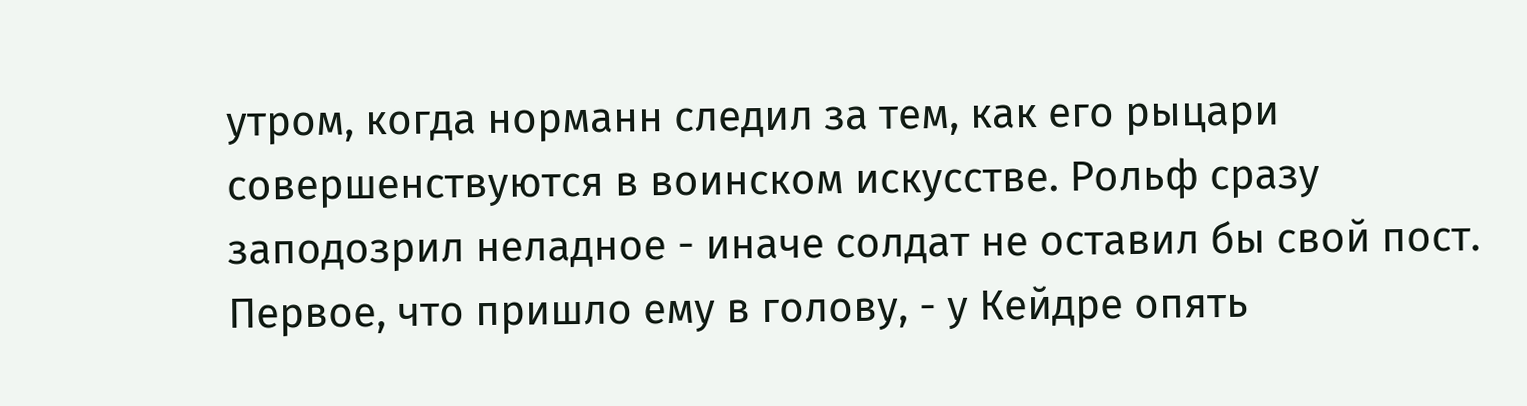утром, когда норманн следил за тем, как его рыцари совершенствуются в воинском искусстве. Рольф сразу заподозрил неладное - иначе солдат не оставил бы свой пост. Первое, что пришло ему в голову, - у Кейдре опять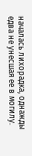началась лихорадка, однажды едва не унесшая ее в могилу.